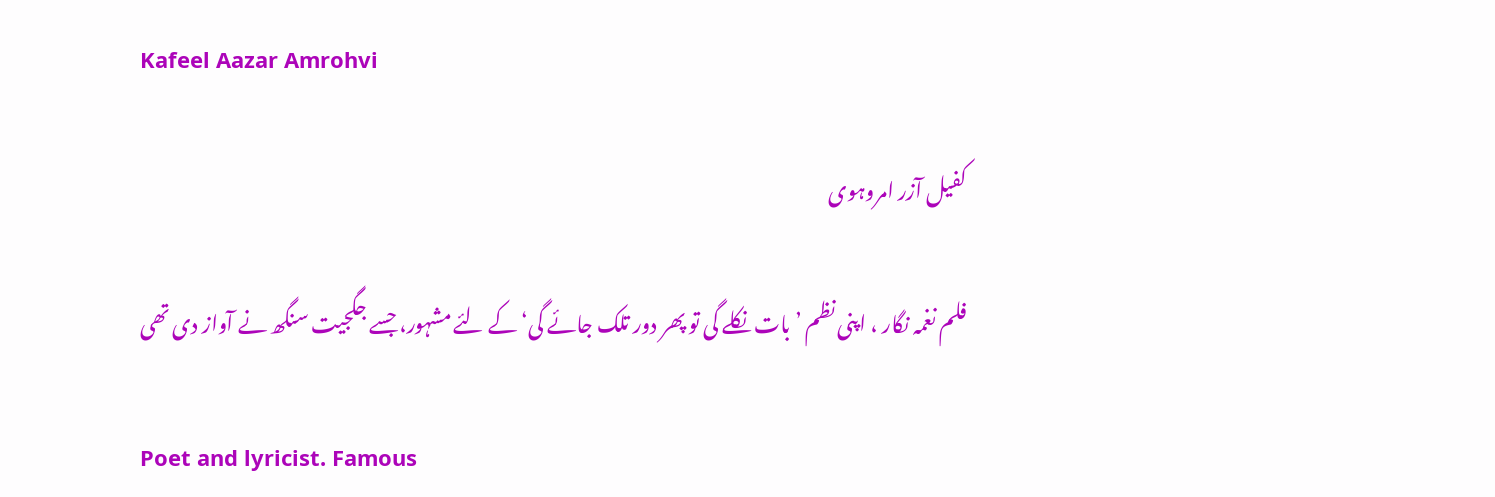Kafeel Aazar Amrohvi

کفیل آزر امروہوی

فلم نغمہ نگار ، اپنی نظم ’ بات نکلے گی تو پھر دور تلک جائے گی‘ کے لئے مشہور، جسے جگجیت سنگھ نے آواز دی تھی

Poet and lyricist. Famous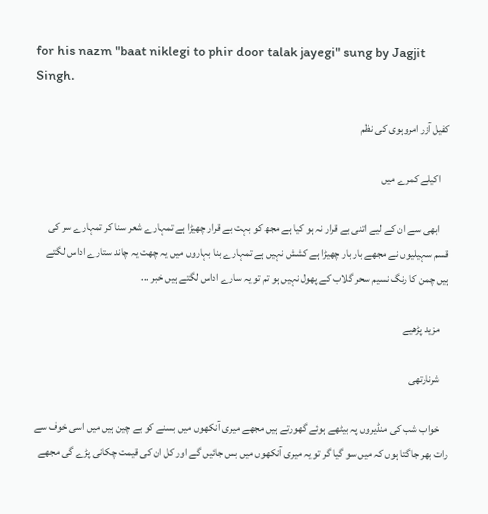for his nazm "baat niklegi to phir door talak jayegi" sung by Jagjit Singh.

کفیل آزر امروہوی کی نظم

    اکیلے کمرے میں

    ابھی سے ان کے لیے اتنی بے قرار نہ ہو کیا ہے مجھ کو بہت بے قرار چھیڑا ہے تمہارے شعر سنا کر تمہارے سر کی قسم سہیلیوں نے مجھے بار بار چھیڑا ہے کشش نہیں ہے تمہارے بنا بہاروں میں یہ چھت یہ چاند ستارے اداس لگتے ہیں چمن کا رنگ نسیم سحر گلاب کے پھول نہیں ہو تم تو یہ سارے اداس لگتے ہیں خبر ...

    مزید پڑھیے

    شرنارتھی

    خواب شب کی منڈیروں پہ بیٹھے ہوئے گھورتے ہیں مجھے میری آنکھوں میں بسنے کو بے چین ہیں میں اسی خوف سے رات بھر جاگتا ہوں کہ میں سو گیا گر تو یہ میری آنکھوں میں بس جائیں گے اور کل ان کی قیمت چکانی پڑے گی مجھے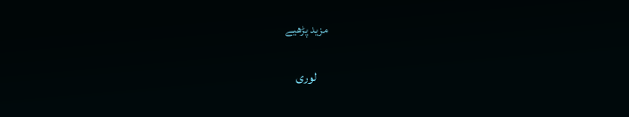مزید پڑھیے

    لوری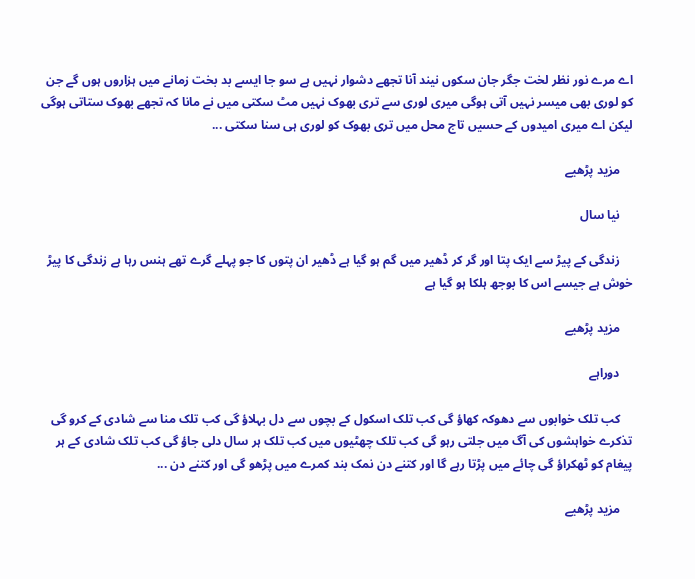اے مرے نور نظر لخت جگر جان سکوں نیند آنا تجھے دشوار نہیں ہے سو جا ایسے بد بخت زمانے میں ہزاروں ہوں گے جن کو لوری بھی میسر نہیں آتی ہوگی میری لوری سے تری بھوک نہیں مٹ سکتی میں نے مانا کہ تجھے بھوک ستاتی ہوگی لیکن اے میری امیدوں کے حسیں تاج محل میں تری بھوک کو لوری ہی سنا سکتی ...

    مزید پڑھیے

    نیا سال

    زندگی کے پیڑ سے ایک پتا اور گر کر ڈھیر میں گم ہو گیا ہے ڈھیر ان پتوں کا جو پہلے گرے تھے ہنس رہا ہے زندگی کا پیڑ خوش ہے جیسے اس کا بوجھ ہلکا ہو گیا ہے

    مزید پڑھیے

    دوراہے

    کب تلک خوابوں سے دھوکہ کھاؤ گی کب تلک اسکول کے بچوں سے دل بہلاؤ گی کب تلک منا سے شادی کے کرو گی تذکرے خواہشوں کی آگ میں جلتی رہو گی کب تلک چھٹیوں میں کب تلک ہر سال دلی جاؤ گی کب تلک شادی کے ہر پیغام کو ٹھکراؤ گی چائے میں پڑتا رہے گا اور کتنے دن نمک بند کمرے میں پڑھو گی اور کتنے دن ...

    مزید پڑھیے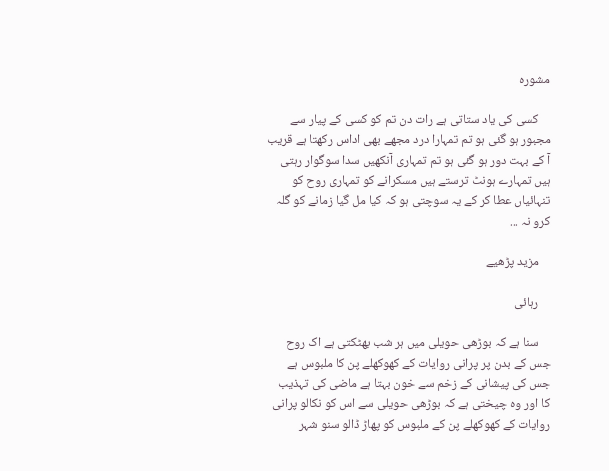مشورہ

    کسی کی یاد ستاتی ہے رات دن تم کو کسی کے پیار سے مجبور ہو گئی ہو تم تمہارا درد مجھے بھی اداس رکھتا ہے قریب آ کے بہت دور ہو گئی ہو تم تمہاری آنکھیں سدا سوگوار رہتی ہیں تمہارے ہونٹ ترستے ہیں مسکرانے کو تمہاری روح کو تنہائیاں عطا کر کے یہ سوچتی ہو کہ کیا مل گیا زمانے کو گلہ کرو نہ ...

    مزید پڑھیے

    رہائی

    سنا ہے کہ بوڑھی حویلی میں ہر شب بھٹکتی ہے اک روح جس کے بدن پر پرانی روایات کے کھوکھلے پن کا ملبوس ہے جس کی پیشانی کے زخم سے خون بہتا ہے ماضی کی تہذیب کا اور وہ چیختی ہے کہ بوڑھی حویلی سے اس کو نکالو پرانی روایات کے کھوکھلے پن کے ملبوس کو پھاڑ ڈالو سنو شہر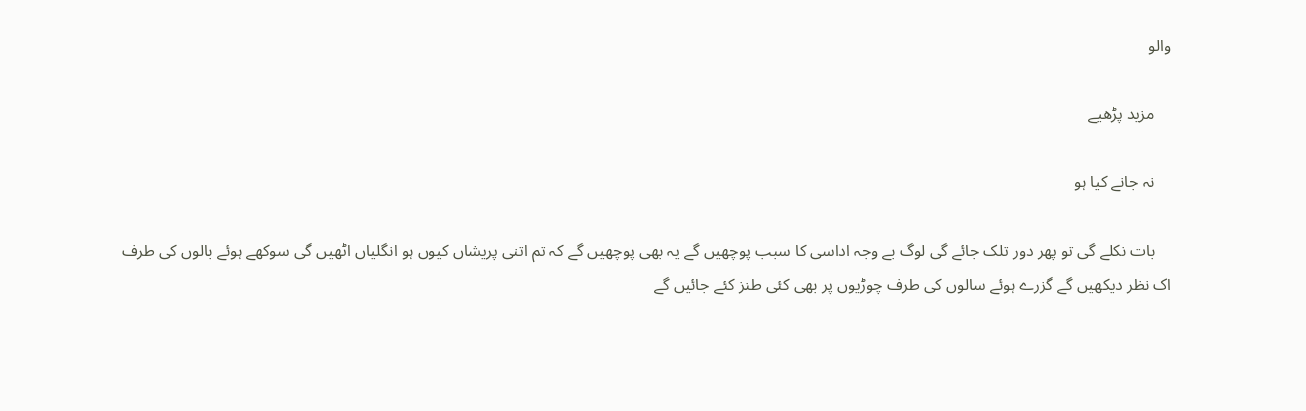والو

    مزید پڑھیے

    نہ جانے کیا ہو

    بات نکلے گی تو پھر دور تلک جائے گی لوگ بے وجہ اداسی کا سبب پوچھیں گے یہ بھی پوچھیں گے کہ تم اتنی پریشاں کیوں ہو انگلیاں اٹھیں گی سوکھے ہوئے بالوں کی طرف اک نظر دیکھیں گے گزرے ہوئے سالوں کی طرف چوڑیوں پر بھی کئی طنز کئے جائیں گے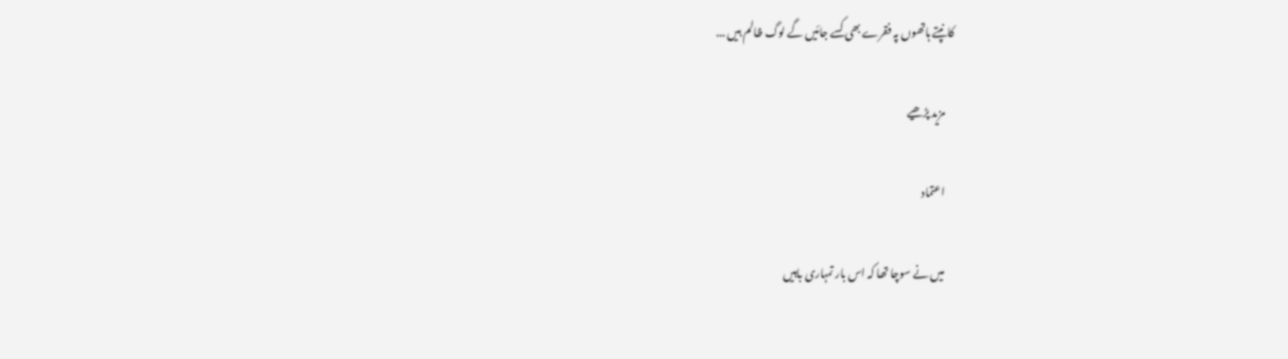کانپتے ہاتھوں پہ فقرے بھی کسے جائیں گے لوگ ظالم ہیں ...

    مزید پڑھیے

    اعتماد

    میں نے سوچا تھا کہ اس بار تمہاری باہیں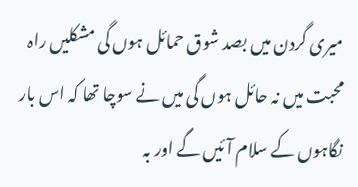میری گردن میں بصد شوق حمائل ہوں گی مشکلیں راہ محبت میں نہ حائل ہوں گی میں نے سوچا تھا کہ اس بار نگاہوں کے سلام آئیں گے اور بہ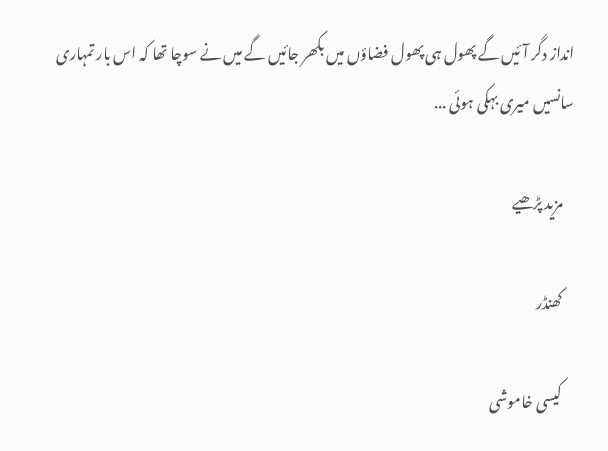انداز دگر آئیں گے پھول ہی پھول فضاؤں میں بکھر جائیں گے میں نے سوچا تھا کہ اس بار تمہاری سانسیں میری بہکی ہوئی ...

    مزید پڑھیے

    کھنڈر

    کیسی خاموشی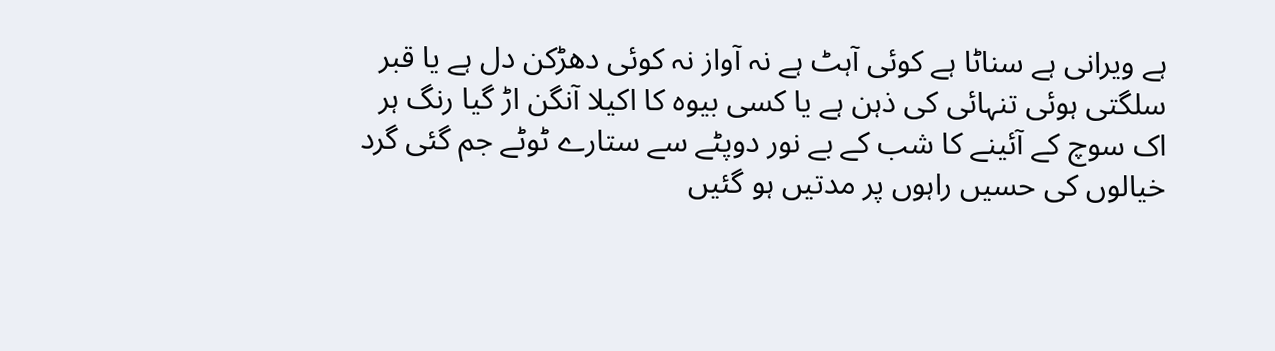ہے ویرانی ہے سناٹا ہے کوئی آہٹ ہے نہ آواز نہ کوئی دھڑکن دل ہے یا قبر سلگتی ہوئی تنہائی کی ذہن ہے یا کسی بیوہ کا اکیلا آنگن اڑ گیا رنگ ہر اک سوچ کے آئینے کا شب کے بے نور دوپٹے سے ستارے ٹوٹے جم گئی گرد خیالوں کی حسیں راہوں پر مدتیں ہو گئیں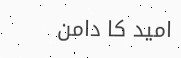امید کا دامن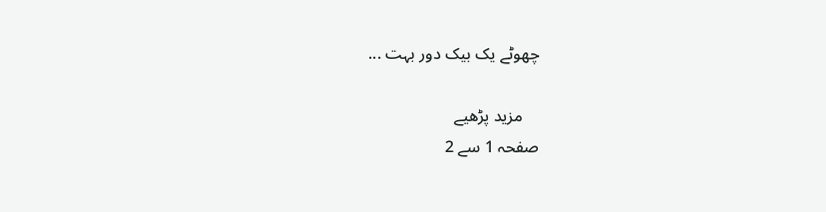چھوٹے یک بیک دور بہت ...

    مزید پڑھیے
صفحہ 1 سے 2